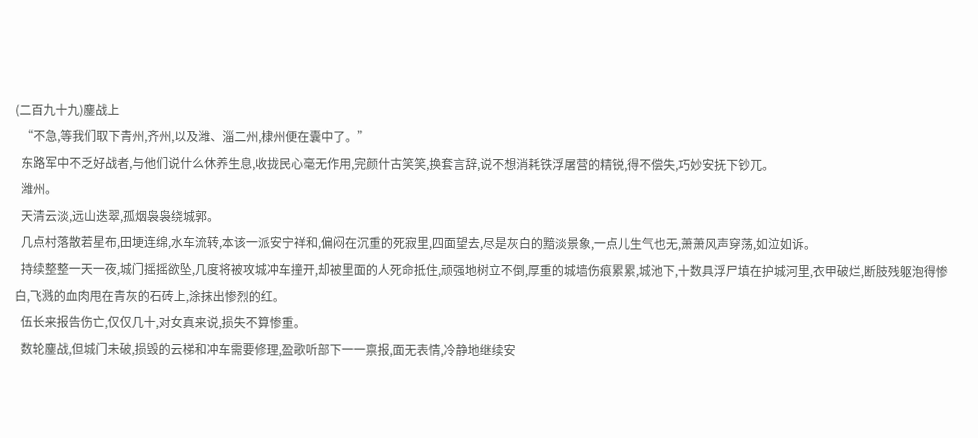(二百九十九)鏖战上
  “不急,等我们取下青州,齐州,以及潍、淄二州,棣州便在囊中了。”
  东路军中不乏好战者,与他们说什么休养生息,收拢民心毫无作用,完颜什古笑笑,换套言辞,说不想消耗铁浮屠营的精锐,得不偿失,巧妙安抚下钞兀。
  潍州。
  天清云淡,远山迭翠,孤烟袅袅绕城郭。
  几点村落散若星布,田埂连绵,水车流转,本该一派安宁祥和,偏闷在沉重的死寂里,四面望去,尽是灰白的黯淡景象,一点儿生气也无,萧萧风声穿荡,如泣如诉。
  持续整整一天一夜,城门摇摇欲坠,几度将被攻城冲车撞开,却被里面的人死命抵住,顽强地树立不倒,厚重的城墙伤痕累累,城池下,十数具浮尸填在护城河里,衣甲破烂,断肢残躯泡得惨白,飞溅的血肉甩在青灰的石砖上,涂抹出惨烈的红。
  伍长来报告伤亡,仅仅几十,对女真来说,损失不算惨重。
  数轮鏖战,但城门未破,损毁的云梯和冲车需要修理,盈歌听部下一一禀报,面无表情,冷静地继续安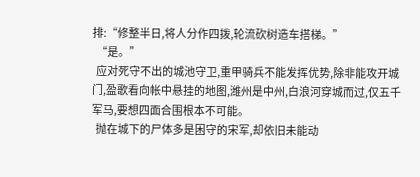排:“修整半日,将人分作四拨,轮流砍树造车搭梯。”
  “是。”
  应对死守不出的城池守卫,重甲骑兵不能发挥优势,除非能攻开城门,盈歌看向帐中悬挂的地图,潍州是中州,白浪河穿城而过,仅五千军马,要想四面合围根本不可能。
  抛在城下的尸体多是困守的宋军,却依旧未能动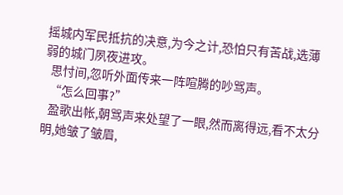摇城内军民抵抗的决意,为今之计,恐怕只有苦战,选薄弱的城门夙夜进攻。
  思忖间,忽听外面传来一阵喧腾的吵骂声。
  “怎么回事?”
  盈歌出帐,朝骂声来处望了一眼,然而离得远,看不太分明,她皱了皱眉,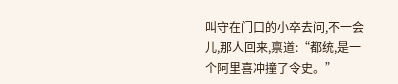叫守在门口的小卒去问,不一会儿,那人回来,禀道:“都统,是一个阿里喜冲撞了令史。”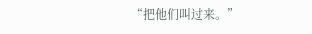“把他们叫过来。”